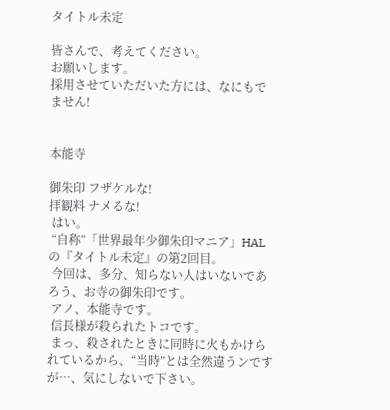タイトル未定

皆さんで、考えてください。
お願いします。
採用させていただいた方には、なにもでません!


本能寺

御朱印 フザケルな!
拝観料 ナメるな!
 はい。
 “自称”「世界最年少御朱印マニア」HALの『タイトル未定』の第2回目。
 今回は、多分、知らない人はいないであろう、お寺の御朱印です。
 アノ、本能寺です。
 信長様が殺られたトコです。
 まっ、殺されたときに同時に火もかけられているから、“当時”とは全然違うンですが…、気にしないで下さい。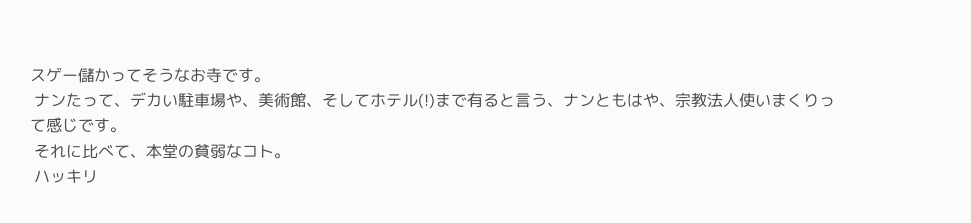スゲー儲かってそうなお寺です。
 ナンたって、デカい駐車場や、美術館、そしてホテル(!)まで有ると言う、ナンともはや、宗教法人使いまくりって感じです。
 それに比べて、本堂の貧弱なコト。
 ハッキリ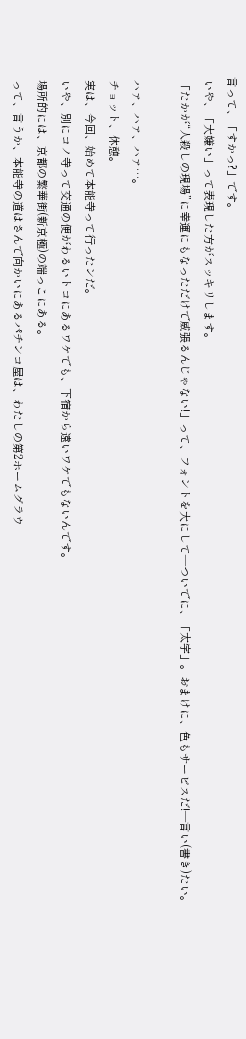言って、「すかっ?」です。
 いや、「大嫌い」って表現した方がスッキリします。
 「たかが“人殺しの現場”に幸運にもなっただけで威張るんじゃない!」って、フォントを大にして―ついでに、「太字」。おまけに、色もサービスだ!―言い(書き)たい。

 ハァ、ハァ、ハァ…。
 チョット、休憩。
 実は、今回、始めて本能寺って行ったンだ。
 いや、別にコノ寺って交通の便がわるいトコにあるワケでも、下宿から遠いワケでもないんです。
 場所的には、京都の繁華街(新京極)の端っこにある。
 って、言うか、本能寺の道はさんで向かいにあるパチンコ屋は、わたしの第2ホームグラウ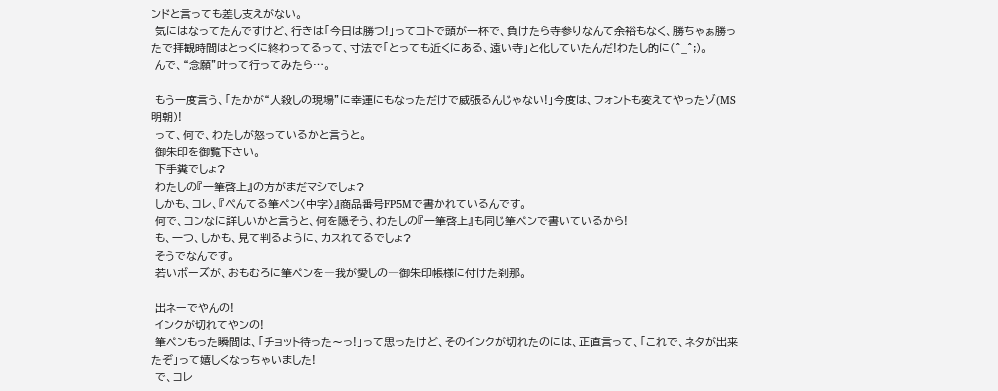ンドと言っても差し支えがない。
 気にはなってたんですけど、行きは「今日は勝つ!」ってコトで頭が一杯で、負けたら寺参りなんて余裕もなく、勝ちゃぁ勝ったで拝観時間はとっくに終わってるって、寸法で「とっても近くにある、遠い寺」と化していたんだ!わたし的に(^_^;)。
 んで、“念願”叶って行ってみたら…。

 もう一度言う、「たかが“人殺しの現場”に幸運にもなっただけで威張るんじゃない!」今度は、フォントも変えてやったゾ(MS明朝)!
 って、何で、わたしが怒っているかと言うと。
 御朱印を御覧下さい。
 下手糞でしょ?
 わたしの『一筆啓上』の方がまだマシでしょ?
 しかも、コレ、『ぺんてる筆ペン〈中字〉』商品番号FP5Mで書かれているんです。
 何で、コンなに詳しいかと言うと、何を隠そう、わたしの『一筆啓上』も同じ筆ペンで書いているから!
 も、一つ、しかも、見て判るように、カスれてるでしょ?
 そうでなんです。
 若いボーズが、おもむろに筆ペンを―我が愛しの―御朱印帳様に付けた刹那。

 出ネーでやんの!
 インクが切れてやンの!
 筆ペンもった瞬間は、「チョット待った〜っ!」って思ったけど、そのインクが切れたのには、正直言って、「これで、ネタが出来たぞ」って嬉しくなっちゃいました!
 で、コレ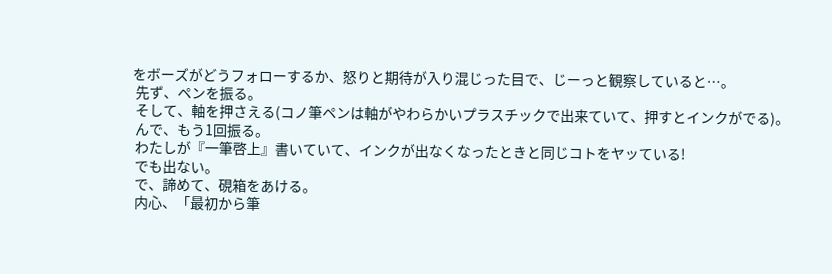をボーズがどうフォローするか、怒りと期待が入り混じった目で、じーっと観察していると…。
 先ず、ペンを振る。
 そして、軸を押さえる(コノ筆ペンは軸がやわらかいプラスチックで出来ていて、押すとインクがでる)。
 んで、もう1回振る。
 わたしが『一筆啓上』書いていて、インクが出なくなったときと同じコトをヤッている!
 でも出ない。
 で、諦めて、硯箱をあける。
 内心、「最初から筆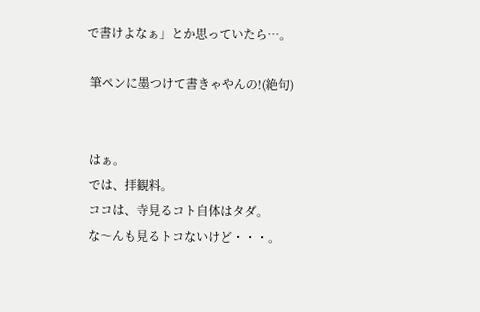で書けよなぁ」とか思っていたら…。

 筆ペンに墨つけて書きゃやんの!(絶句)


 はぁ。
 では、拝観料。
 ココは、寺見るコト自体はタダ。
 な〜んも見るトコないけど・・・。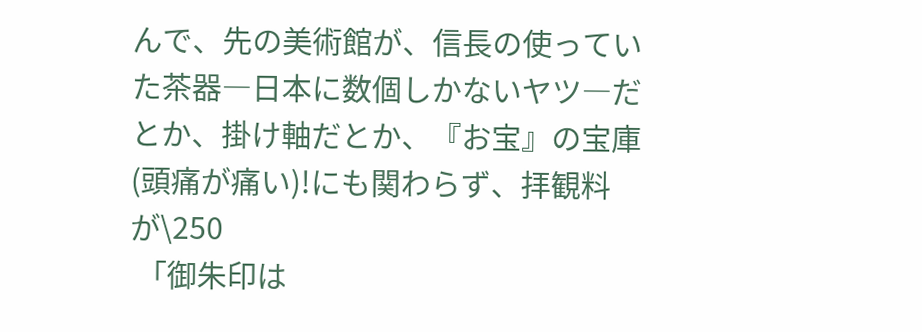んで、先の美術館が、信長の使っていた茶器―日本に数個しかないヤツ―だとか、掛け軸だとか、『お宝』の宝庫(頭痛が痛い)!にも関わらず、拝観料が\250
 「御朱印は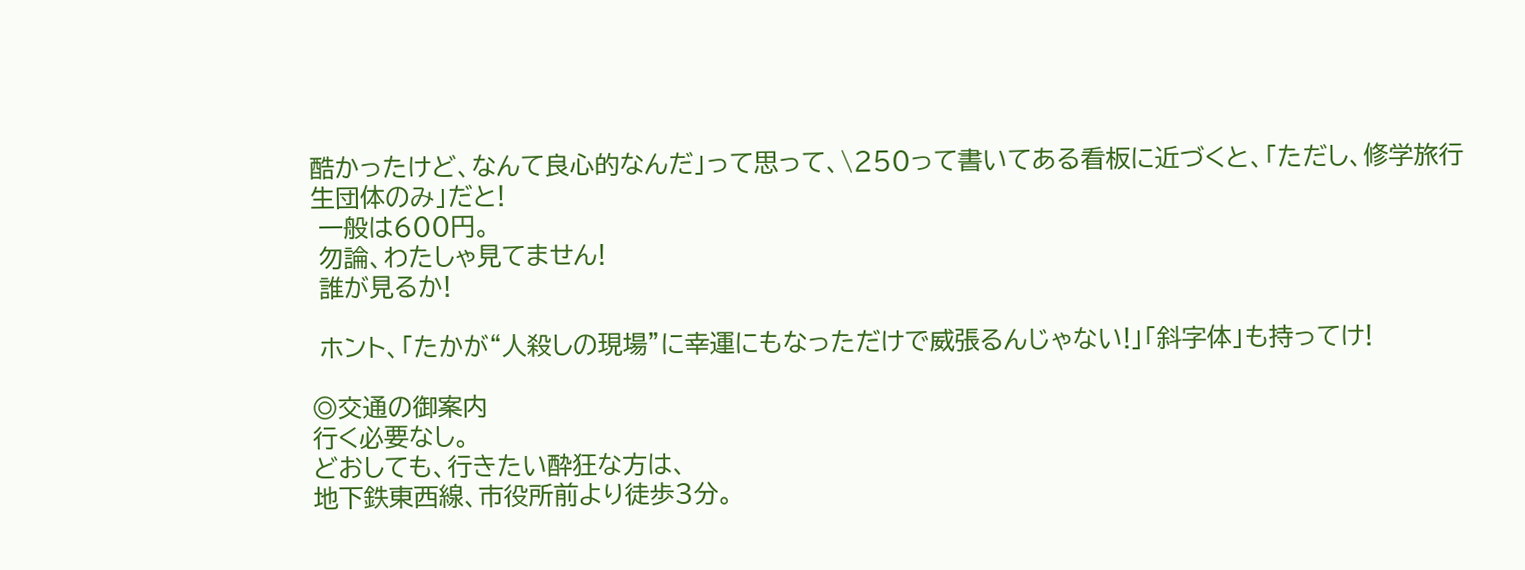酷かったけど、なんて良心的なんだ」って思って、\250って書いてある看板に近づくと、「ただし、修学旅行生団体のみ」だと!
 一般は600円。
 勿論、わたしゃ見てません!
 誰が見るか!

 ホント、「たかが“人殺しの現場”に幸運にもなっただけで威張るんじゃない!」「斜字体」も持ってけ!

◎交通の御案内
行く必要なし。
どおしても、行きたい酔狂な方は、
地下鉄東西線、市役所前より徒歩3分。